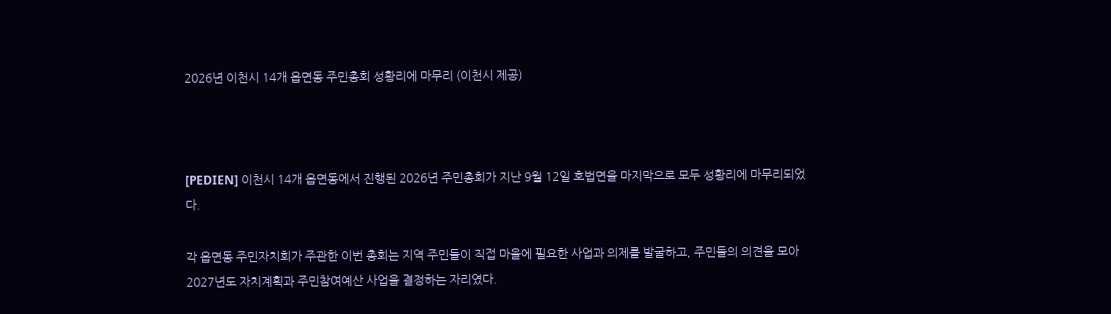2026년 이천시 14개 읍면동 주민총회 성황리에 마무리 (이천시 제공)



[PEDIEN] 이천시 14개 읍면동에서 진행된 2026년 주민총회가 지난 9월 12일 호법면을 마지막으로 모두 성황리에 마무리되었다.

각 읍면동 주민자치회가 주관한 이번 총회는 지역 주민들이 직접 마을에 필요한 사업과 의제를 발굴하고, 주민들의 의견을 모아 2027년도 자치계획과 주민참여예산 사업을 결정하는 자리였다.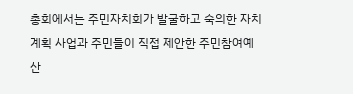총회에서는 주민자치회가 발굴하고 숙의한 자치계획 사업과 주민들이 직접 제안한 주민참여예산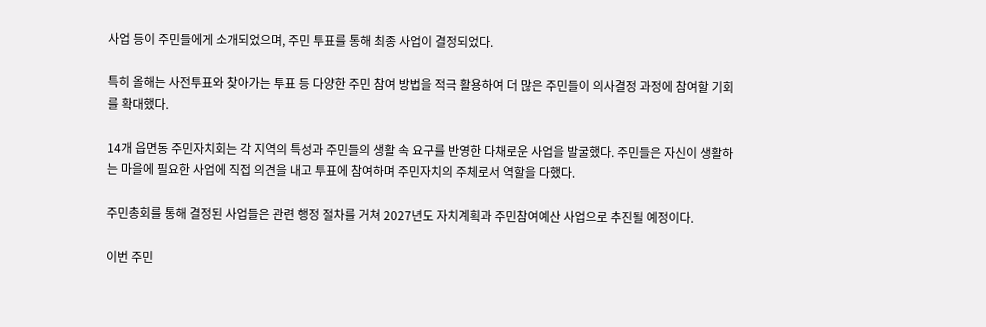사업 등이 주민들에게 소개되었으며, 주민 투표를 통해 최종 사업이 결정되었다.

특히 올해는 사전투표와 찾아가는 투표 등 다양한 주민 참여 방법을 적극 활용하여 더 많은 주민들이 의사결정 과정에 참여할 기회를 확대했다.

14개 읍면동 주민자치회는 각 지역의 특성과 주민들의 생활 속 요구를 반영한 다채로운 사업을 발굴했다. 주민들은 자신이 생활하는 마을에 필요한 사업에 직접 의견을 내고 투표에 참여하며 주민자치의 주체로서 역할을 다했다.

주민총회를 통해 결정된 사업들은 관련 행정 절차를 거쳐 2027년도 자치계획과 주민참여예산 사업으로 추진될 예정이다.

이번 주민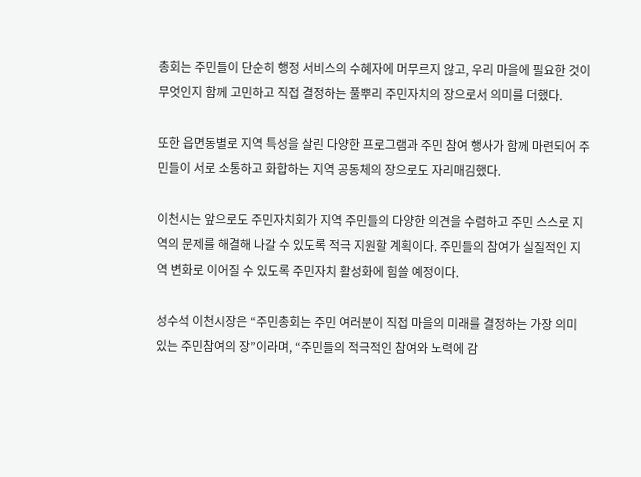총회는 주민들이 단순히 행정 서비스의 수혜자에 머무르지 않고, 우리 마을에 필요한 것이 무엇인지 함께 고민하고 직접 결정하는 풀뿌리 주민자치의 장으로서 의미를 더했다.

또한 읍면동별로 지역 특성을 살린 다양한 프로그램과 주민 참여 행사가 함께 마련되어 주민들이 서로 소통하고 화합하는 지역 공동체의 장으로도 자리매김했다.

이천시는 앞으로도 주민자치회가 지역 주민들의 다양한 의견을 수렴하고 주민 스스로 지역의 문제를 해결해 나갈 수 있도록 적극 지원할 계획이다. 주민들의 참여가 실질적인 지역 변화로 이어질 수 있도록 주민자치 활성화에 힘쓸 예정이다.

성수석 이천시장은 “주민총회는 주민 여러분이 직접 마을의 미래를 결정하는 가장 의미 있는 주민참여의 장”이라며, “주민들의 적극적인 참여와 노력에 감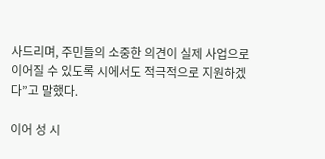사드리며, 주민들의 소중한 의견이 실제 사업으로 이어질 수 있도록 시에서도 적극적으로 지원하겠다”고 말했다.

이어 성 시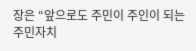장은 “앞으로도 주민이 주인이 되는 주민자치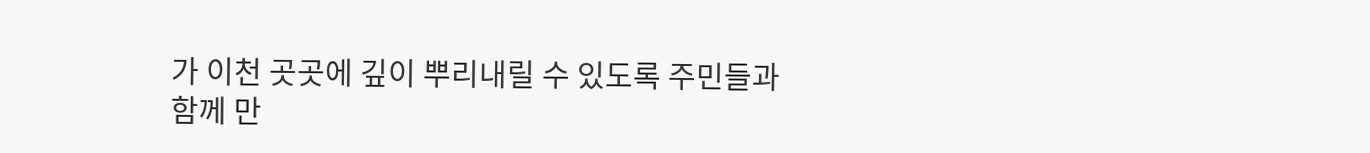가 이천 곳곳에 깊이 뿌리내릴 수 있도록 주민들과 함께 만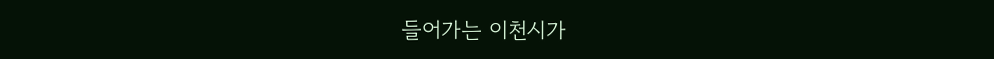들어가는 이천시가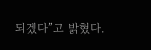되겠다”고 밝혔다.